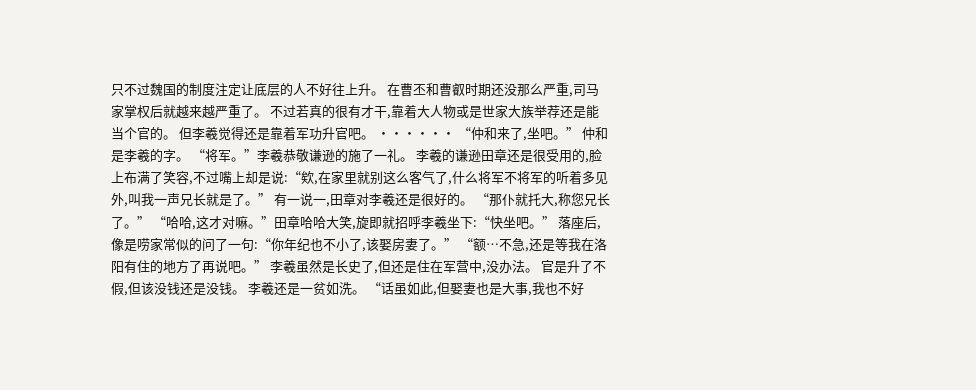只不过魏国的制度注定让底层的人不好往上升。 在曹丕和曹叡时期还没那么严重,司马家掌权后就越来越严重了。 不过若真的很有才干,靠着大人物或是世家大族举荐还是能当个官的。 但李羲觉得还是靠着军功升官吧。 ······ “仲和来了,坐吧。” 仲和是李羲的字。 “将军。”李羲恭敬谦逊的施了一礼。 李羲的谦逊田章还是很受用的,脸上布满了笑容,不过嘴上却是说:“欸,在家里就别这么客气了,什么将军不将军的听着多见外,叫我一声兄长就是了。” 有一说一,田章对李羲还是很好的。 “那仆就托大,称您兄长了。” “哈哈,这才对嘛。”田章哈哈大笑,旋即就招呼李羲坐下:“快坐吧。” 落座后,像是唠家常似的问了一句:“你年纪也不小了,该娶房妻了。” “额…不急,还是等我在洛阳有住的地方了再说吧。” 李羲虽然是长史了,但还是住在军营中,没办法。 官是升了不假,但该没钱还是没钱。 李羲还是一贫如洗。 “话虽如此,但娶妻也是大事,我也不好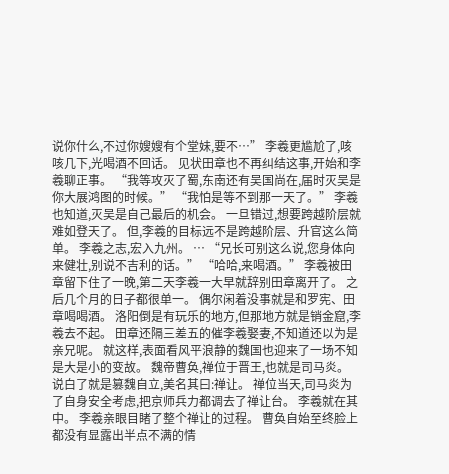说你什么,不过你嫂嫂有个堂妹,要不…” 李羲更尴尬了,咳咳几下,光喝酒不回话。 见状田章也不再纠结这事,开始和李羲聊正事。 “我等攻灭了蜀,东南还有吴国尚在,届时灭吴是你大展鸿图的时候。” “我怕是等不到那一天了。” 李羲也知道,灭吴是自己最后的机会。 一旦错过,想要跨越阶层就难如登天了。 但,李羲的目标远不是跨越阶层、升官这么简单。 李羲之志,宏入九州。 … “兄长可别这么说,您身体向来健壮,别说不吉利的话。” “哈哈,来喝酒。” 李羲被田章留下住了一晚,第二天李羲一大早就辞别田章离开了。 之后几个月的日子都很单一。 偶尔闲着没事就是和罗宪、田章喝喝酒。 洛阳倒是有玩乐的地方,但那地方就是销金窟,李羲去不起。 田章还隔三差五的催李羲娶妻,不知道还以为是亲兄呢。 就这样,表面看风平浪静的魏国也迎来了一场不知是大是小的变故。 魏帝曹奂,禅位于晋王,也就是司马炎。 说白了就是篡魏自立,美名其曰:禅让。 禅位当天,司马炎为了自身安全考虑,把京师兵力都调去了禅让台。 李羲就在其中。 李羲亲眼目睹了整个禅让的过程。 曹奂自始至终脸上都没有显露出半点不满的情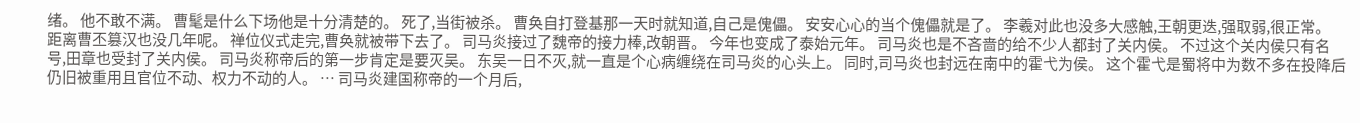绪。 他不敢不满。 曹髦是什么下场他是十分清楚的。 死了,当街被杀。 曹奂自打登基那一天时就知道,自己是傀儡。 安安心心的当个傀儡就是了。 李羲对此也没多大感触,王朝更迭,强取弱,很正常。 距离曹丕篡汉也没几年呢。 禅位仪式走完,曹奂就被带下去了。 司马炎接过了魏帝的接力棒,改朝晋。 今年也变成了泰始元年。 司马炎也是不吝啬的给不少人都封了关内侯。 不过这个关内侯只有名号,田章也受封了关内侯。 司马炎称帝后的第一步肯定是要灭吴。 东吴一日不灭,就一直是个心病缠绕在司马炎的心头上。 同时,司马炎也封远在南中的霍弋为侯。 这个霍弋是蜀将中为数不多在投降后仍旧被重用且官位不动、权力不动的人。 … 司马炎建国称帝的一个月后,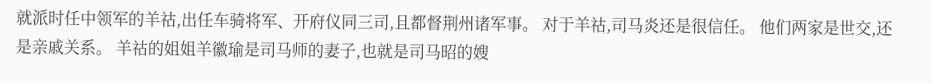就派时任中领军的羊祜,出任车骑将军、开府仪同三司,且都督荆州诸军事。 对于羊祜,司马炎还是很信任。 他们两家是世交,还是亲戚关系。 羊祜的姐姐羊徽瑜是司马师的妻子,也就是司马昭的嫂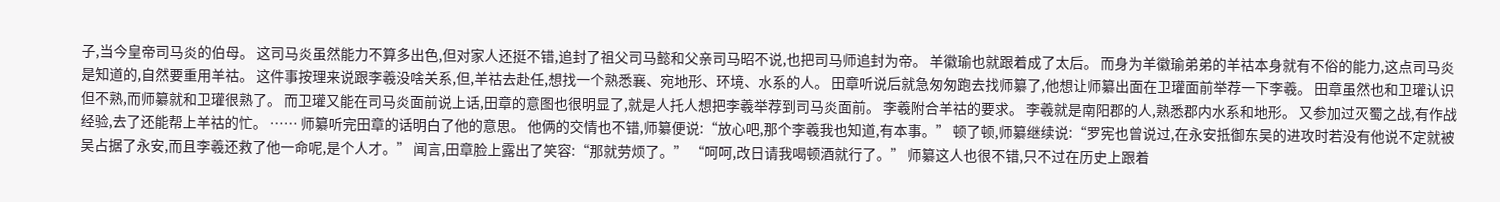子,当今皇帝司马炎的伯母。 这司马炎虽然能力不算多出色,但对家人还挺不错,追封了祖父司马懿和父亲司马昭不说,也把司马师追封为帝。 羊徽瑜也就跟着成了太后。 而身为羊徽瑜弟弟的羊祜本身就有不俗的能力,这点司马炎是知道的,自然要重用羊祜。 这件事按理来说跟李羲没啥关系,但,羊祜去赴任,想找一个熟悉襄、宛地形、环境、水系的人。 田章听说后就急匆匆跑去找师纂了,他想让师纂出面在卫瓘面前举荐一下李羲。 田章虽然也和卫瓘认识但不熟,而师纂就和卫瓘很熟了。 而卫瓘又能在司马炎面前说上话,田章的意图也很明显了,就是人托人想把李羲举荐到司马炎面前。 李羲附合羊祜的要求。 李羲就是南阳郡的人,熟悉郡内水系和地形。 又参加过灭蜀之战,有作战经验,去了还能帮上羊祜的忙。 …… 师纂听完田章的话明白了他的意思。 他俩的交情也不错,师纂便说:“放心吧,那个李羲我也知道,有本事。” 顿了顿,师纂继续说:“罗宪也曾说过,在永安抵御东吴的进攻时若没有他说不定就被吴占据了永安,而且李羲还救了他一命呢,是个人才。” 闻言,田章脸上露出了笑容:“那就劳烦了。” “呵呵,改日请我喝顿酒就行了。” 师纂这人也很不错,只不过在历史上跟着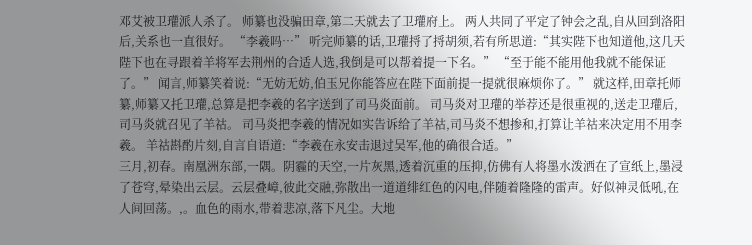邓艾被卫瓘派人杀了。 师纂也没骗田章,第二天就去了卫瓘府上。 两人共同了平定了钟会之乱,自从回到洛阳后,关系也一直很好。 “李羲吗…” 听完师纂的话,卫瓘捋了捋胡须,若有所思道:“其实陛下也知道他,这几天陛下也在寻跟着羊将军去荆州的合适人选,我倒是可以帮着提一下名。” “至于能不能用他我就不能保证了。” 闻言,师纂笑着说:“无妨无妨,伯玉兄你能答应在陛下面前提一提就很麻烦你了。” 就这样,田章托师纂,师纂又托卫瓘,总算是把李羲的名字送到了司马炎面前。 司马炎对卫瓘的举荐还是很重视的,送走卫瓘后,司马炎就召见了羊祜。 司马炎把李羲的情况如实告诉给了羊祜,司马炎不想掺和,打算让羊祜来决定用不用李羲。 羊祜斟酌片刻,自言自语道:“李羲在永安击退过吴军,他的确很合适。”
三月,初春。南凰洲东部,一隅。阴霾的天空,一片灰黑,透着沉重的压抑,仿佛有人将墨水泼洒在了宣纸上,墨浸了苍穹,晕染出云层。云层叠嶂,彼此交融,弥散出一道道绯红色的闪电,伴随着隆隆的雷声。好似神灵低吼,在人间回荡。,。血色的雨水,带着悲凉,落下凡尘。大地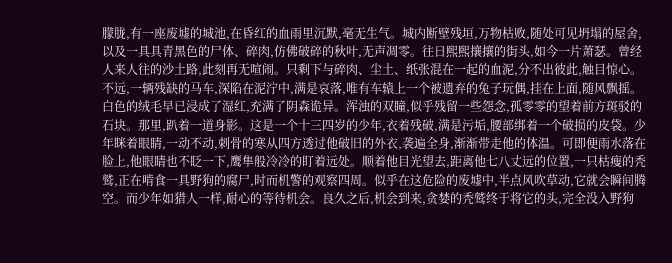朦胧,有一座废墟的城池,在昏红的血雨里沉默,毫无生气。城内断壁残垣,万物枯败,随处可见坍塌的屋舍,以及一具具青黑色的尸体、碎肉,仿佛破碎的秋叶,无声凋零。往日熙熙攘攘的街头,如今一片萧瑟。曾经人来人往的沙土路,此刻再无喧闹。只剩下与碎肉、尘土、纸张混在一起的血泥,分不出彼此,触目惊心。不远,一辆残缺的马车,深陷在泥泞中,满是哀落,唯有车辕上一个被遗弃的兔子玩偶,挂在上面,随风飘摇。白色的绒毛早已浸成了湿红,充满了阴森诡异。浑浊的双瞳,似乎残留一些怨念,孤零零的望着前方斑驳的石块。那里,趴着一道身影。这是一个十三四岁的少年,衣着残破,满是污垢,腰部绑着一个破损的皮袋。少年眯着眼睛,一动不动,刺骨的寒从四方透过他破旧的外衣,袭遍全身,渐渐带走他的体温。可即便雨水落在脸上,他眼睛也不眨一下,鹰隼般冷冷的盯着远处。顺着他目光望去,距离他七八丈远的位置,一只枯瘦的秃鹫,正在啃食一具野狗的腐尸,时而机警的观察四周。似乎在这危险的废墟中,半点风吹草动,它就会瞬间腾空。而少年如猎人一样,耐心的等待机会。良久之后,机会到来,贪婪的秃鹫终于将它的头,完全没入野狗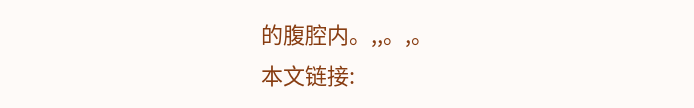的腹腔内。,,。,。
本文链接: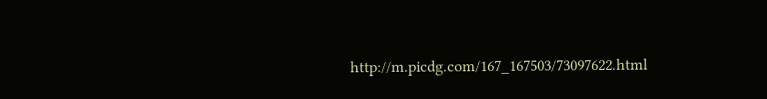http://m.picdg.com/167_167503/73097622.html